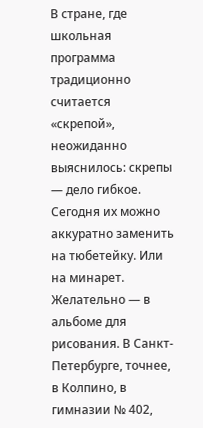В стране, где школьная программа традиционно считается «скрепой», неожиданно выяснилось: скрепы — дело гибкое. Сегодня их можно аккуратно заменить на тюбетейку. Или на минарет. Желательно — в альбоме для рисования. В Санкт-Петербурге, точнее, в Колпино, в гимназии № 402,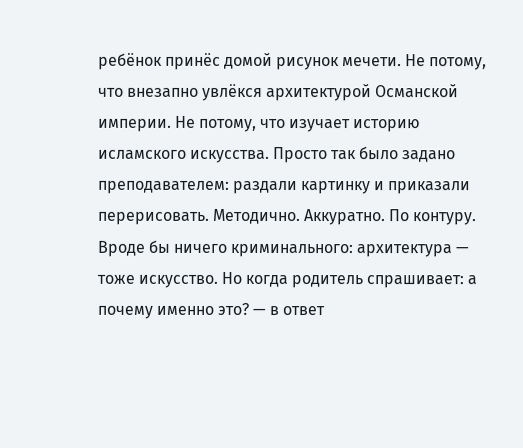ребёнок принёс домой рисунок мечети. Не потому, что внезапно увлёкся архитектурой Османской империи. Не потому, что изучает историю исламского искусства. Просто так было задано преподавателем: раздали картинку и приказали перерисовать. Методично. Аккуратно. По контуру. Вроде бы ничего криминального: архитектура — тоже искусство. Но когда родитель спрашивает: а почему именно это? — в ответ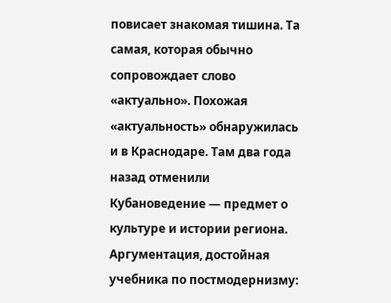повисает знакомая тишина. Та самая, которая обычно сопровождает слово «актуально». Похожая «актуальность» обнаружилась и в Краснодаре. Там два года назад отменили Кубановедение — предмет о культуре и истории региона. Аргументация, достойная учебника по постмодернизму: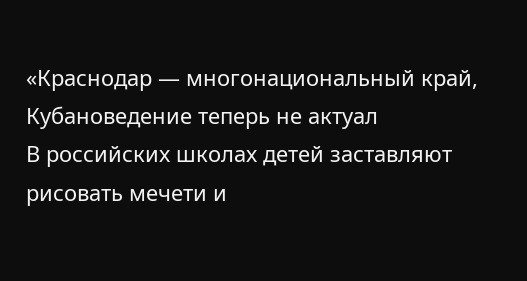«Краснодар — многонациональный край, Кубановедение теперь не актуал
В российских школах детей заставляют рисовать мечети и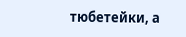тюбетейки, а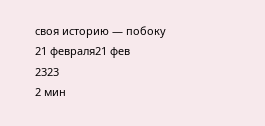своя историю — побоку
21 февраля21 фев
2323
2 мин